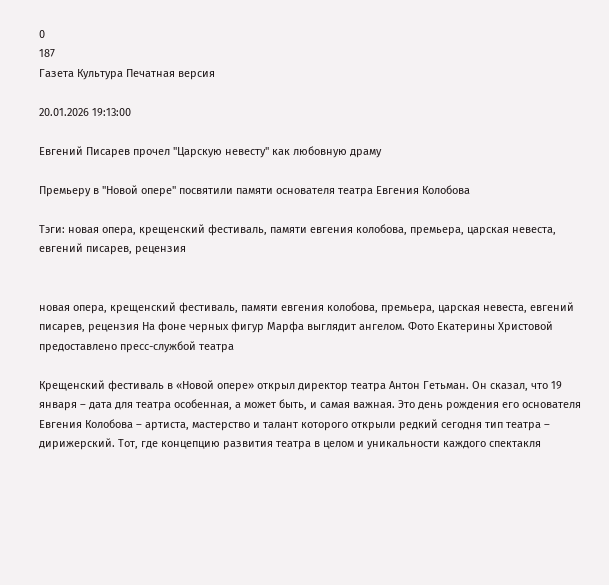0
187
Газета Культура Печатная версия

20.01.2026 19:13:00

Евгений Писарев прочел "Царскую невесту" как любовную драму

Премьеру в "Новой опере" посвятили памяти основателя театра Евгения Колобова

Тэги: новая опера, крещенский фестиваль, памяти евгения колобова, премьера, царская невеста, евгений писарев, рецензия


новая опера, крещенский фестиваль, памяти евгения колобова, премьера, царская невеста, евгений писарев, рецензия На фоне черных фигур Марфа выглядит ангелом. Фото Екатерины Христовой предоставлено пресс-службой театра

Крещенский фестиваль в «Новой опере» открыл директор театра Антон Гетьман. Он сказал, что 19 января – дата для театра особенная, а может быть, и самая важная. Это день рождения его основателя Евгения Колобова – артиста, мастерство и талант которого открыли редкий сегодня тип театра – дирижерский. Тот, где концепцию развития театра в целом и уникальности каждого спектакля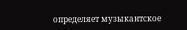определяет музыкантское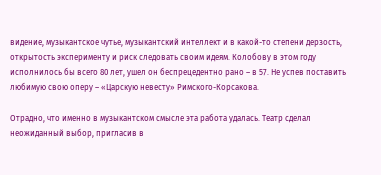видение, музыкантское чутье, музыкантский интеллект и в какой-то степени дерзость, открытость эксперименту и риск следовать своим идеям. Колобову в этом году исполнилось бы всего 80 лет, ушел он беспрецедентно рано – в 57. Не успев поставить любимую свою оперу – «Царскую невесту» Римского-Корсакова.

Отрадно, что именно в музыкантском смысле эта работа удалась. Театр сделал неожиданный выбор, пригласив в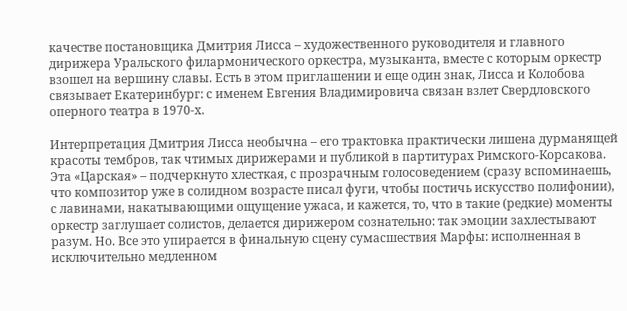качестве постановщика Дмитрия Лисса – художественного руководителя и главного дирижера Уральского филармонического оркестра, музыканта, вместе с которым оркестр взошел на вершину славы. Есть в этом приглашении и еще один знак, Лисса и Колобова связывает Екатеринбург: с именем Евгения Владимировича связан взлет Свердловского оперного театра в 1970-х.

Интерпретация Дмитрия Лисса необычна – его трактовка практически лишена дурманящей красоты тембров, так чтимых дирижерами и публикой в партитурах Римского-Корсакова. Эта «Царская» – подчеркнуто хлесткая, с прозрачным голосоведением (сразу вспоминаешь, что композитор уже в солидном возрасте писал фуги, чтобы постичь искусство полифонии), с лавинами, накатывающими ощущение ужаса, и кажется, то, что в такие (редкие) моменты оркестр заглушает солистов, делается дирижером сознательно: так эмоции захлестывают разум. Но. Все это упирается в финальную сцену сумасшествия Марфы: исполненная в исключительно медленном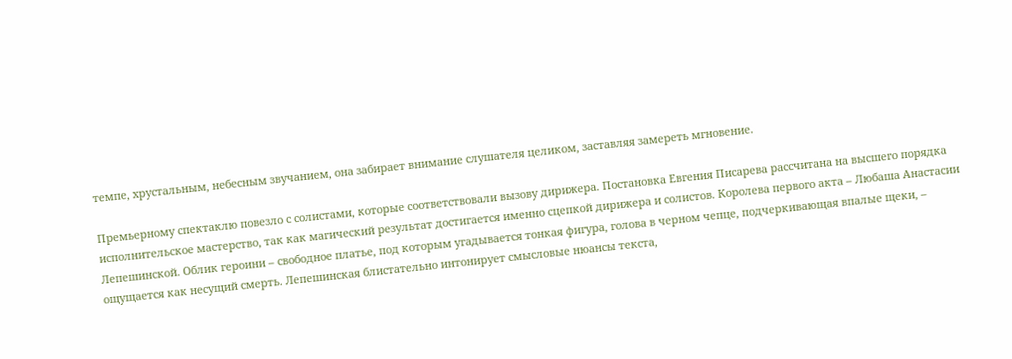темпе, хрустальным, небесным звучанием, она забирает внимание слушателя целиком, заставляя замереть мгновение.

Премьерному спектаклю повезло с солистами, которые соответствовали вызову дирижера. Постановка Евгения Писарева рассчитана на высшего порядка исполнительское мастерство, так как магический результат достигается именно сцепкой дирижера и солистов. Королева первого акта – Любаша Анастасии Лепешинской. Облик героини – свободное платье, под которым угадывается тонкая фигура, голова в черном чепце, подчеркивающая впалые щеки, – ощущается как несущий смерть. Лепешинская блистательно интонирует смысловые нюансы текста,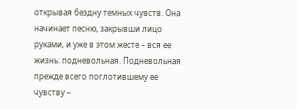открывая бездну темных чувств. Она начинает песню, закрывши лицо руками, и уже в этом жесте – вся ее жизнь: подневольная. Подневольная прежде всего поглотившему ее чувству –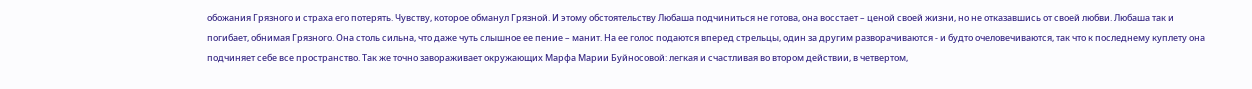обожания Грязного и страха его потерять. Чувству, которое обманул Грязной. И этому обстоятельству Любаша подчиниться не готова, она восстает – ценой своей жизни, но не отказавшись от своей любви. Любаша так и погибает, обнимая Грязного. Она столь сильна, что даже чуть слышное ее пение – манит. На ее голос подаются вперед стрельцы, один за другим разворачиваются - и будто очеловечиваются, так что к последнему куплету она подчиняет себе все пространство. Так же точно завораживает окружающих Марфа Марии Буйносовой: легкая и счастливая во втором действии, в четвертом,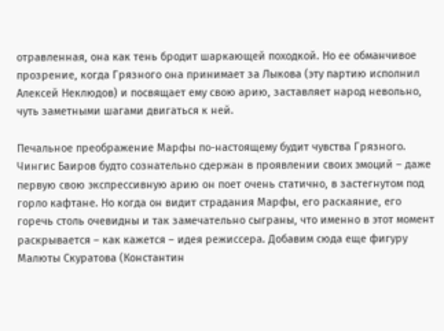отравленная, она как тень бродит шаркающей походкой. Но ее обманчивое прозрение, когда Грязного она принимает за Лыкова (эту партию исполнил Алексей Неклюдов) и посвящает ему свою арию, заставляет народ невольно, чуть заметными шагами двигаться к ней.

Печальное преображение Марфы по-настоящему будит чувства Грязного. Чингис Баиров будто сознательно сдержан в проявлении своих эмоций – даже первую свою экспрессивную арию он поет очень статично, в застегнутом под горло кафтане. Но когда он видит страдания Марфы, его раскаяние, его горечь столь очевидны и так замечательно сыграны, что именно в этот момент раскрывается – как кажется – идея режиссера. Добавим сюда еще фигуру Малюты Скуратова (Константин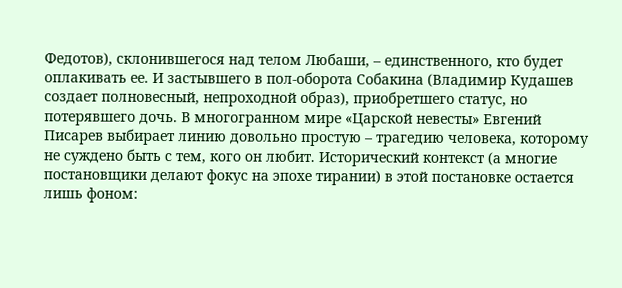Федотов), склонившегося над телом Любаши, – единственного, кто будет оплакивать ее. И застывшего в пол-оборота Собакина (Владимир Кудашев создает полновесный, непроходной образ), приобретшего статус, но потерявшего дочь. В многогранном мире «Царской невесты» Евгений Писарев выбирает линию довольно простую – трагедию человека, которому не суждено быть с тем, кого он любит. Исторический контекст (а многие постановщики делают фокус на эпохе тирании) в этой постановке остается лишь фоном: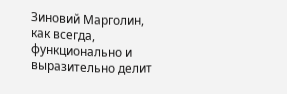Зиновий Марголин, как всегда, функционально и выразительно делит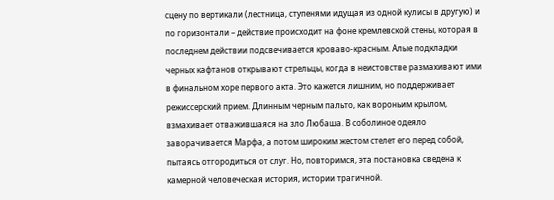сцену по вертикали (лестница, ступенями идущая из одной кулисы в другую) и по горизонтали – действие происходит на фоне кремлевской стены, которая в последнем действии подсвечивается кроваво-красным. Алые подкладки черных кафтанов открывают стрельцы, когда в неистовстве размахивают ими в финальном хоре первого акта. Это кажется лишним, но поддерживает режиссерский прием. Длинным черным пальто, как вороньим крылом, взмахивает отважившаяся на зло Любаша. В соболиное одеяло заворачивается Марфа, а потом широким жестом стелет его перед собой, пытаясь отгородиться от слуг. Но, повторимся, эта постановка сведена к камерной человеческая история, истории трагичной.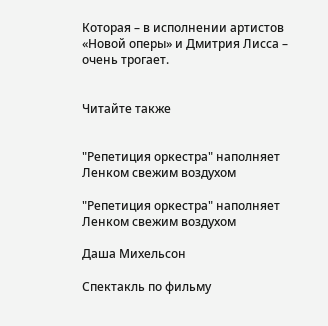Которая – в исполнении артистов «Новой оперы» и Дмитрия Лисса – очень трогает.


Читайте также


"Репетиция оркестра" наполняет Ленком свежим воздухом

"Репетиция оркестра" наполняет Ленком свежим воздухом

Даша Михельсон

Спектакль по фильму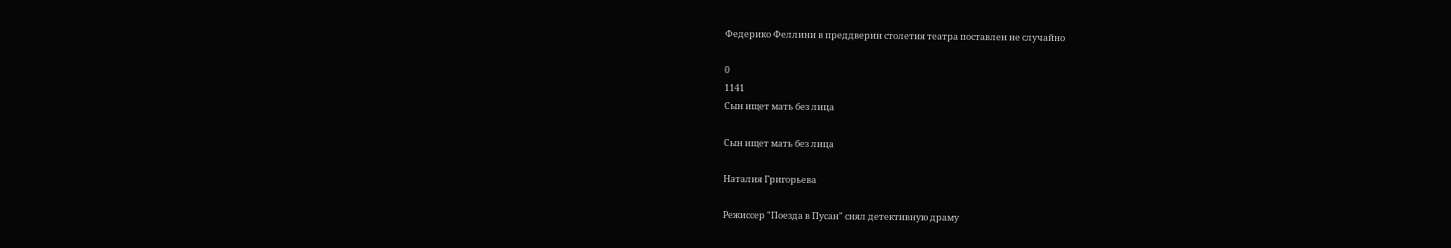Федерико Феллини в преддверии столетия театра поставлен не случайно

0
1141
Сын ищет мать без лица

Сын ищет мать без лица

Наталия Григорьева

Режиссер "Поезда в Пусан" снял детективную драму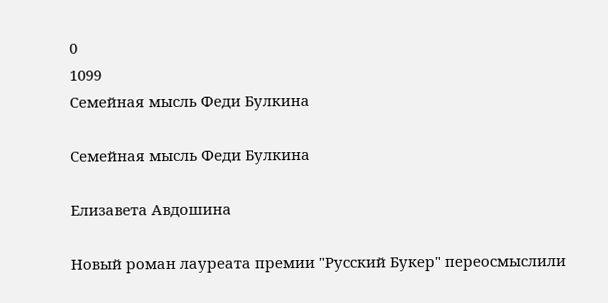0
1099
Семейная мысль Феди Булкина

Семейная мысль Феди Булкина

Елизавета Авдошина

Новый роман лауреата премии "Русский Букер" переосмыслили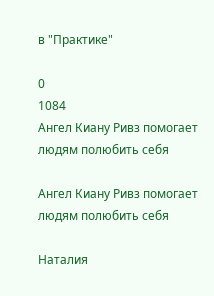в "Практике"

0
1084
Ангел Киану Ривз помогает людям полюбить себя

Ангел Киану Ривз помогает людям полюбить себя

Наталия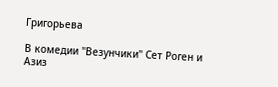Григорьева

В комедии "Везунчики" Сет Роген и Азиз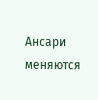Ансари меняются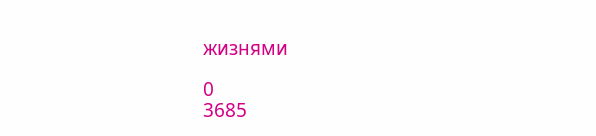жизнями

0
3685